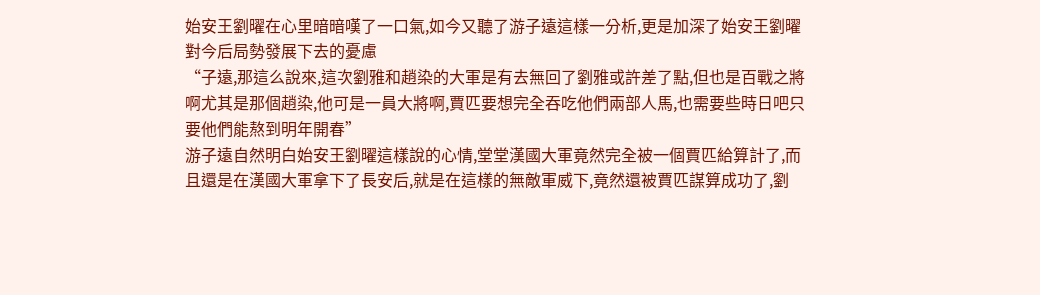始安王劉曜在心里暗暗嘆了一口氣,如今又聽了游子遠這樣一分析,更是加深了始安王劉曜對今后局勢發展下去的憂慮
“子遠,那這么說來,這次劉雅和趙染的大軍是有去無回了劉雅或許差了點,但也是百戰之將啊尤其是那個趙染,他可是一員大將啊,賈匹要想完全吞吃他們兩部人馬,也需要些時日吧只要他們能熬到明年開春”
游子遠自然明白始安王劉曜這樣說的心情,堂堂漢國大軍竟然完全被一個賈匹給算計了,而且還是在漢國大軍拿下了長安后,就是在這樣的無敵軍威下,竟然還被賈匹謀算成功了,劉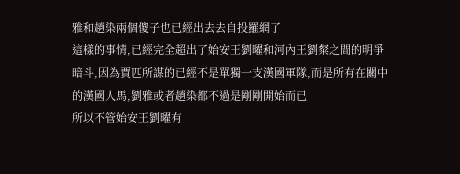雅和趙染兩個傻子也已經出去去自投羅網了
這樣的事情,已經完全超出了始安王劉曜和河內王劉粲之間的明爭暗斗,因為賈匹所謀的已經不是單獨一支漢國軍隊,而是所有在關中的漢國人馬,劉雅或者趙染都不過是剛剛開始而已
所以不管始安王劉曜有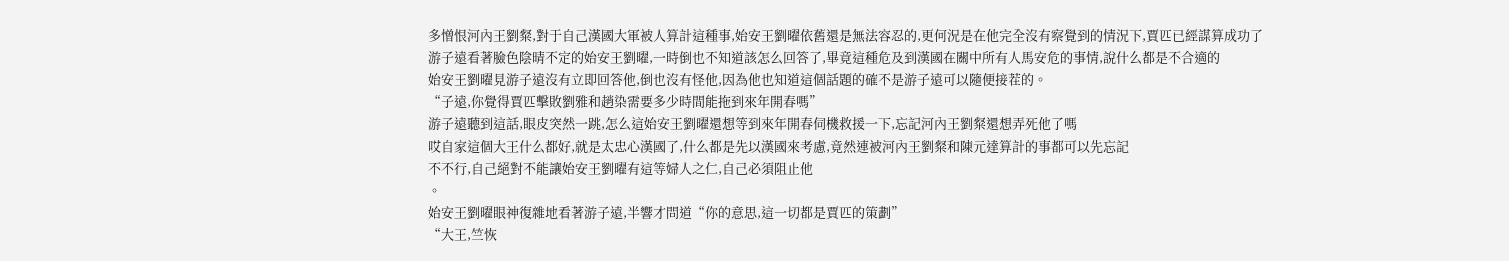多憎恨河內王劉粲,對于自己漢國大軍被人算計這種事,始安王劉曜依舊還是無法容忍的,更何況是在他完全沒有察覺到的情況下,賈匹已經謀算成功了
游子遠看著臉色陰晴不定的始安王劉曜,一時倒也不知道該怎么回答了,畢竟這種危及到漢國在關中所有人馬安危的事情,說什么都是不合適的
始安王劉曜見游子遠沒有立即回答他,倒也沒有怪他,因為他也知道這個話題的確不是游子遠可以隨便接茬的。
“子遠,你覺得賈匹擊敗劉雅和趙染需要多少時間能拖到來年開春嗎”
游子遠聽到這話,眼皮突然一跳,怎么這始安王劉曜還想等到來年開春伺機救援一下,忘記河內王劉粲還想弄死他了嗎
哎自家這個大王什么都好,就是太忠心漢國了,什么都是先以漢國來考慮,竟然連被河內王劉粲和陳元達算計的事都可以先忘記
不不行,自己絕對不能讓始安王劉曜有這等婦人之仁,自己必須阻止他
。
始安王劉曜眼神復雜地看著游子遠,半響才問道“你的意思,這一切都是賈匹的策劃”
“大王,竺恢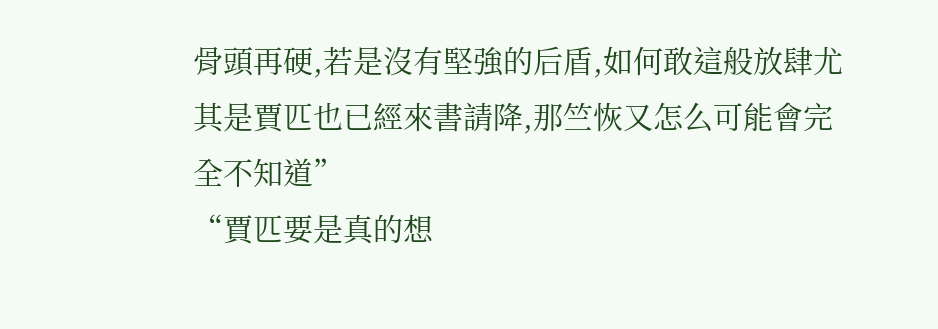骨頭再硬,若是沒有堅強的后盾,如何敢這般放肆尤其是賈匹也已經來書請降,那竺恢又怎么可能會完全不知道”
“賈匹要是真的想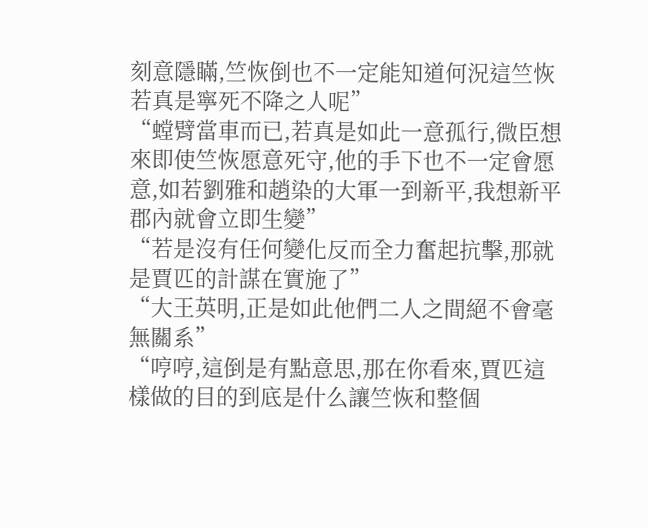刻意隱瞞,竺恢倒也不一定能知道何況這竺恢若真是寧死不降之人呢”
“螳臂當車而已,若真是如此一意孤行,微臣想來即使竺恢愿意死守,他的手下也不一定會愿意,如若劉雅和趙染的大軍一到新平,我想新平郡內就會立即生變”
“若是沒有任何變化反而全力奮起抗擊,那就是賈匹的計謀在實施了”
“大王英明,正是如此他們二人之間絕不會毫無關系”
“哼哼,這倒是有點意思,那在你看來,賈匹這樣做的目的到底是什么讓竺恢和整個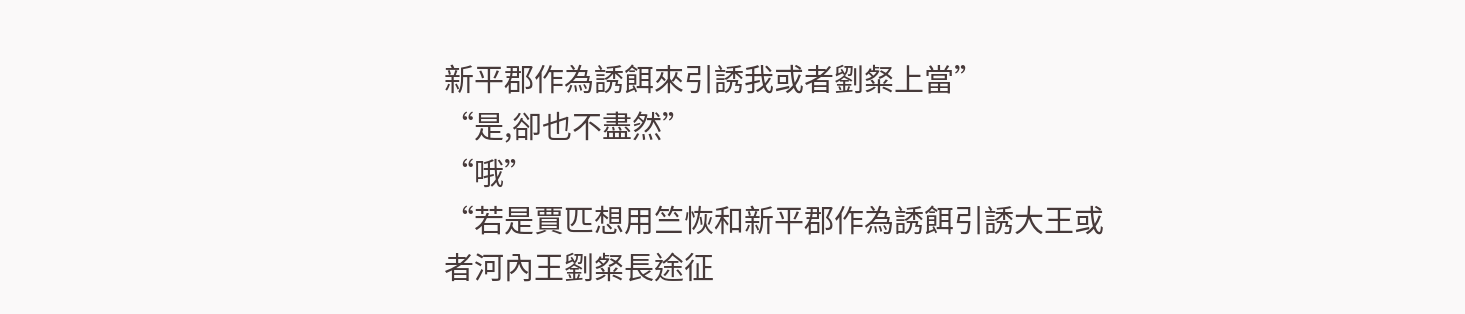新平郡作為誘餌來引誘我或者劉粲上當”
“是,卻也不盡然”
“哦”
“若是賈匹想用竺恢和新平郡作為誘餌引誘大王或者河內王劉粲長途征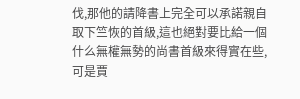伐,那他的請降書上完全可以承諾親自取下竺恢的首級,這也絕對要比給一個什么無權無勢的尚書首級來得實在些,可是賈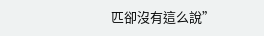匹卻沒有這么說”